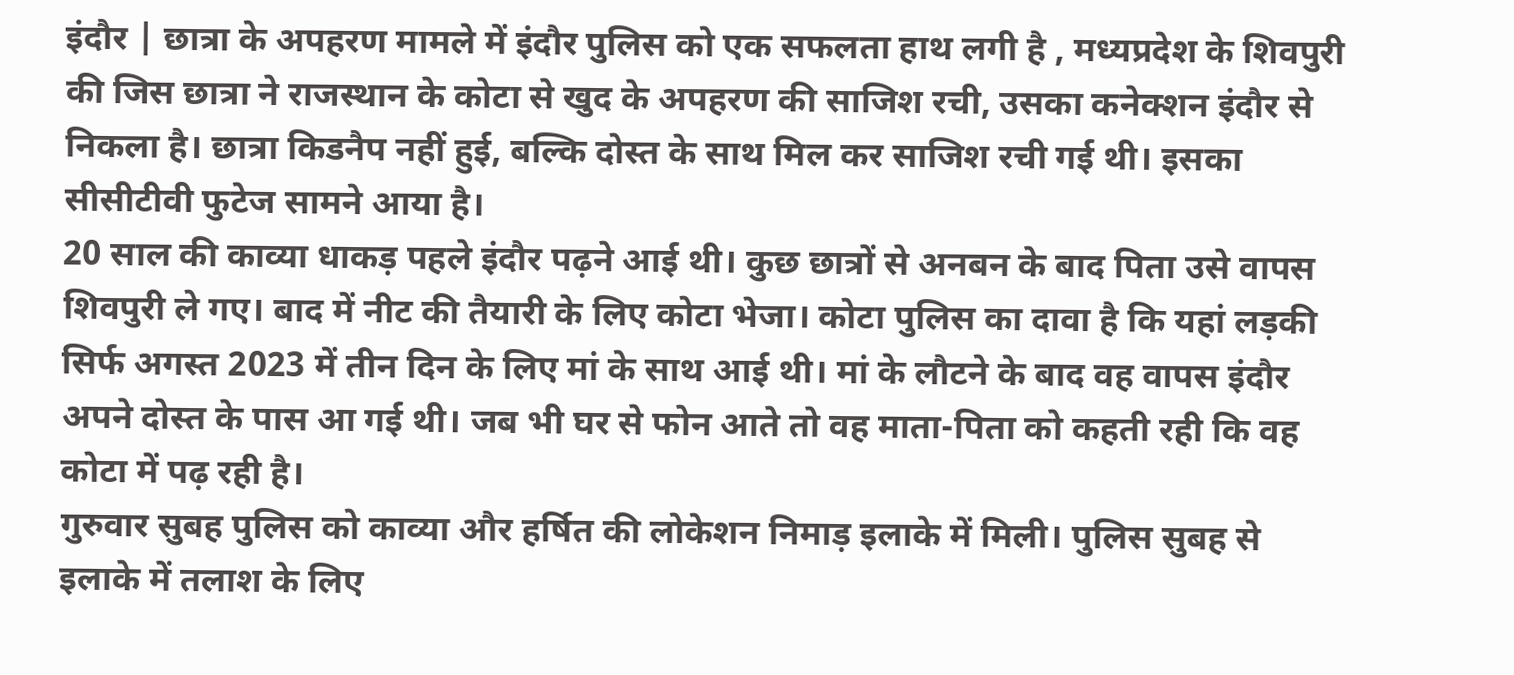इंदौर | छात्रा के अपहरण मामले में इंदौर पुलिस को एक सफलता हाथ लगी है , मध्यप्रदेश के शिवपुरी की जिस छात्रा ने राजस्थान के कोटा से खुद के अपहरण की साजिश रची, उसका कनेक्शन इंदौर से निकला है। छात्रा किडनैप नहीं हुई, बल्कि दोस्त के साथ मिल कर साजिश रची गई थी। इसका सीसीटीवी फुटेज सामने आया है।
20 साल की काव्या धाकड़ पहले इंदौर पढ़ने आई थी। कुछ छात्रों से अनबन के बाद पिता उसे वापस शिवपुरी ले गए। बाद में नीट की तैयारी के लिए कोटा भेजा। कोटा पुलिस का दावा है कि यहां लड़की सिर्फ अगस्त 2023 में तीन दिन के लिए मां के साथ आई थी। मां के लौटने के बाद वह वापस इंदौर अपने दोस्त के पास आ गई थी। जब भी घर से फोन आते तो वह माता-पिता को कहती रही कि वह कोटा में पढ़ रही है।
गुरुवार सुबह पुलिस को काव्या और हर्षित की लोकेशन निमाड़ इलाके में मिली। पुलिस सुबह से इलाके में तलाश के लिए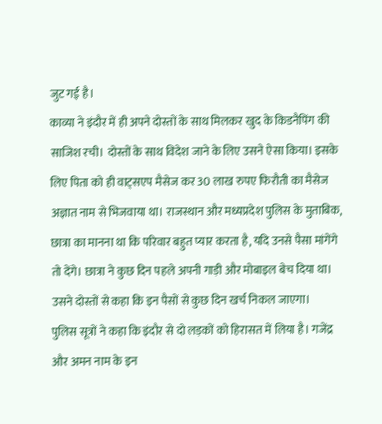जुट गई है।
काव्या ने इंदौर में ही अपने दोस्तों के साथ मिलकर खुद के किडनैपिंग की साजिश रची। दोस्तों के साथ विदेश जाने के लिए उसने ऐसा किया। इसके लिए पिता को ही वाट्सएप मैसेज कर 30 लाख रुपए फिरौती का मैसेज अज्ञात नाम से भिजवाया था। राजस्थान और मध्यप्रदेश पुलिस के मुताबिक, छात्रा का मानना था कि परिवार बहुत प्यार करता है, यदि उनसे पैसा मांगेंगे तो देंगे। छात्रा ने कुछ दिन पहले अपनी गाड़ी और मोबाइल बेच दिया था। उसने दोस्तों से कहा कि इन पैसों से कुछ दिन खर्च निकल जाएगा।
पुलिस सूत्रों ने कहा कि इंदौर से दो लड़कों को हिरासत में लिया है। गजेंद्र और अमन नाम के इन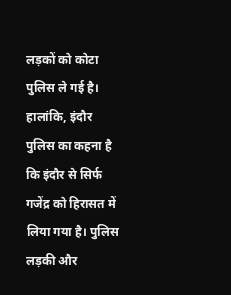लड़कों को कोटा पुलिस ले गई है। हालांकि, इंदौर पुलिस का कहना है कि इंदौर से सिर्फ गजेंद्र को हिरासत में लिया गया है। पुलिस लड़की और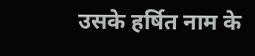उसके हर्षित नाम के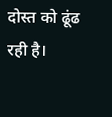दोस्त को ढूंढ रही है।